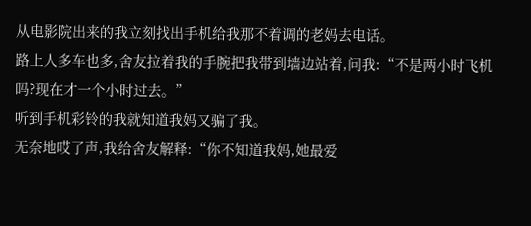从电影院出来的我立刻找出手机给我那不着调的老妈去电话。
路上人多车也多,舍友拉着我的手腕把我带到墙边站着,问我:“不是两小时飞机吗?现在才一个小时过去。”
听到手机彩铃的我就知道我妈又骗了我。
无奈地哎了声,我给舍友解释:“你不知道我妈,她最爱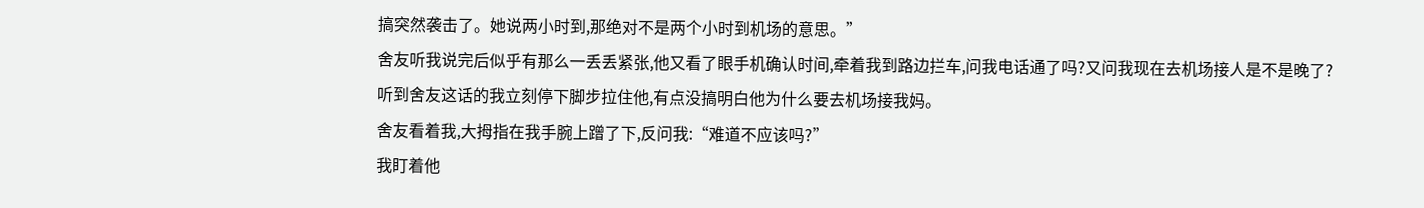搞突然袭击了。她说两小时到,那绝对不是两个小时到机场的意思。”
舍友听我说完后似乎有那么一丢丢紧张,他又看了眼手机确认时间,牵着我到路边拦车,问我电话通了吗?又问我现在去机场接人是不是晚了?
听到舍友这话的我立刻停下脚步拉住他,有点没搞明白他为什么要去机场接我妈。
舍友看着我,大拇指在我手腕上蹭了下,反问我:“难道不应该吗?”
我盯着他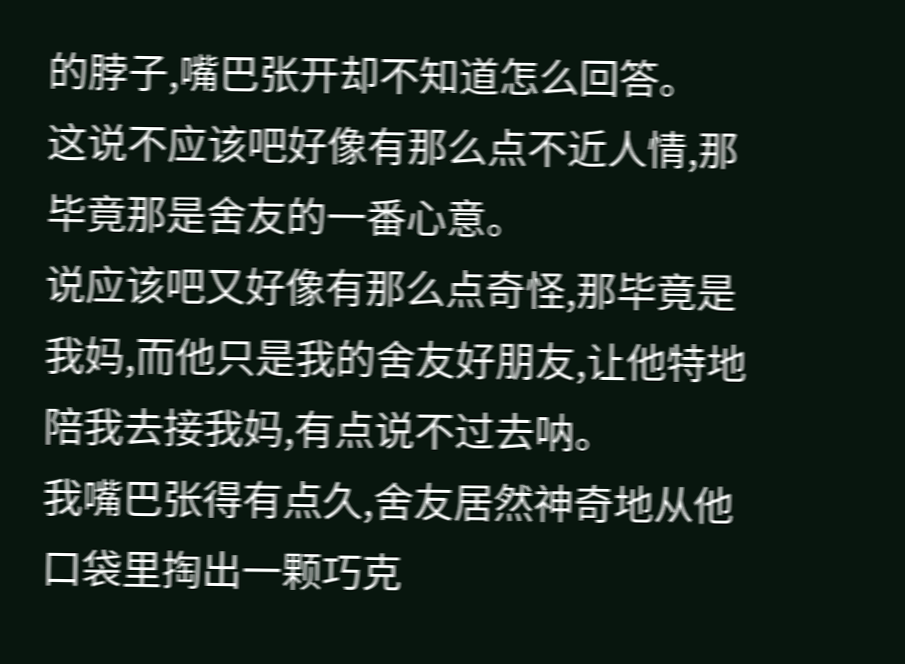的脖子,嘴巴张开却不知道怎么回答。
这说不应该吧好像有那么点不近人情,那毕竟那是舍友的一番心意。
说应该吧又好像有那么点奇怪,那毕竟是我妈,而他只是我的舍友好朋友,让他特地陪我去接我妈,有点说不过去呐。
我嘴巴张得有点久,舍友居然神奇地从他口袋里掏出一颗巧克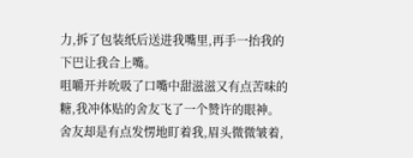力,拆了包装纸后送进我嘴里,再手一抬我的下巴让我合上嘴。
咀嚼开并吮吸了口嘴中甜滋滋又有点苦味的糖,我冲体贴的舍友飞了一个赞许的眼神。
舍友却是有点发愣地盯着我,眉头微微皱着,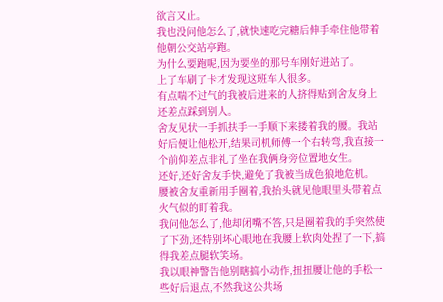欲言又止。
我也没问他怎么了,就快速吃完糖后伸手牵住他带着他朝公交站亭跑。
为什么要跑呢,因为要坐的那号车刚好进站了。
上了车刷了卡才发现这班车人很多。
有点喘不过气的我被后进来的人挤得贴到舍友身上还差点踩到别人。
舍友见状一手抓扶手一手顺下来搂着我的腰。我站好后便让他松开,结果司机师傅一个右转弯,我直接一个前仰差点非礼了坐在我俩身旁位置地女生。
还好,还好舍友手快,避免了我被当成色狼地危机。
腰被舍友重新用手圈着,我抬头就见他眼里头带着点火气似的盯着我。
我问他怎么了,他却闭嘴不答,只是圈着我的手突然使了下劲,还特别坏心眼地在我腰上软肉处捏了一下,搞得我差点腿软笑场。
我以眼神警告他别瞎搞小动作,扭扭腰让他的手松一些好后退点,不然我这公共场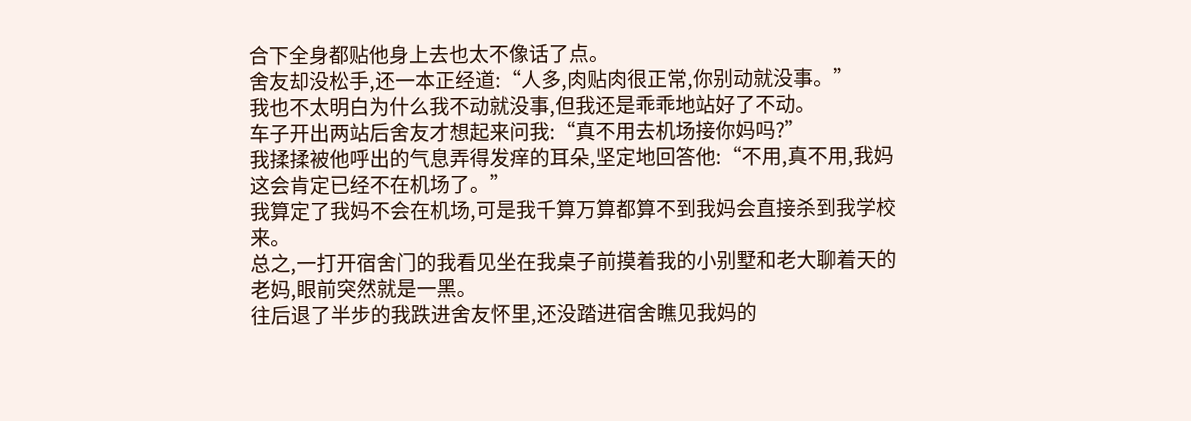合下全身都贴他身上去也太不像话了点。
舍友却没松手,还一本正经道:“人多,肉贴肉很正常,你别动就没事。”
我也不太明白为什么我不动就没事,但我还是乖乖地站好了不动。
车子开出两站后舍友才想起来问我:“真不用去机场接你妈吗?”
我揉揉被他呼出的气息弄得发痒的耳朵,坚定地回答他:“不用,真不用,我妈这会肯定已经不在机场了。”
我算定了我妈不会在机场,可是我千算万算都算不到我妈会直接杀到我学校来。
总之,一打开宿舍门的我看见坐在我桌子前摸着我的小别墅和老大聊着天的老妈,眼前突然就是一黑。
往后退了半步的我跌进舍友怀里,还没踏进宿舍瞧见我妈的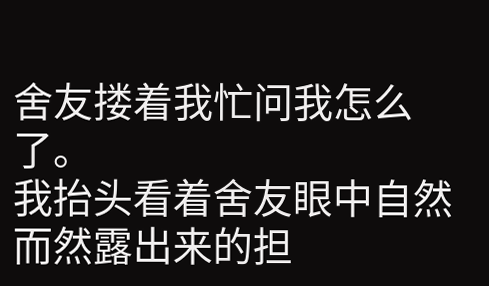舍友搂着我忙问我怎么了。
我抬头看着舍友眼中自然而然露出来的担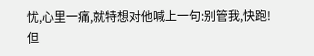忧,心里一痛,就特想对他喊上一句:别管我,快跑!
但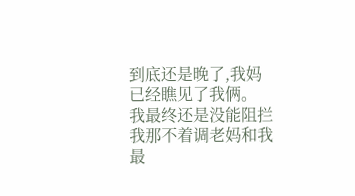到底还是晚了,我妈已经瞧见了我俩。
我最终还是没能阻拦我那不着调老妈和我最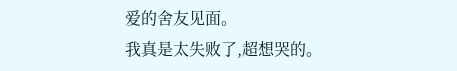爱的舍友见面。
我真是太失败了,超想哭的。